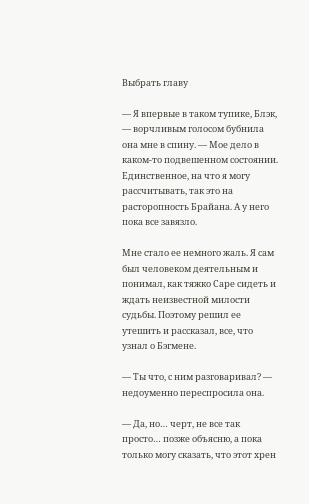Выбрать главу

— Я впервые в таком тупике, Блэк, — ворчливым голосом бубнила она мне в спину. — Мое дело в каком-то подвешенном состоянии. Единственное, на что я могу рассчитывать, так это на расторопность Брайана. А у него пока все завязло.

Мне стало ее немного жаль. Я сам был человеком деятельным и понимал, как тяжко Саре сидеть и ждать неизвестной милости судьбы. Поэтому решил ее утешить и рассказал, все, что узнал о Бэгмене.

— Ты что, с ним разговаривал? — недоуменно переспросила она.

— Да, но… черт, не все так просто… позже объясню, а пока только могу сказать, что этот хрен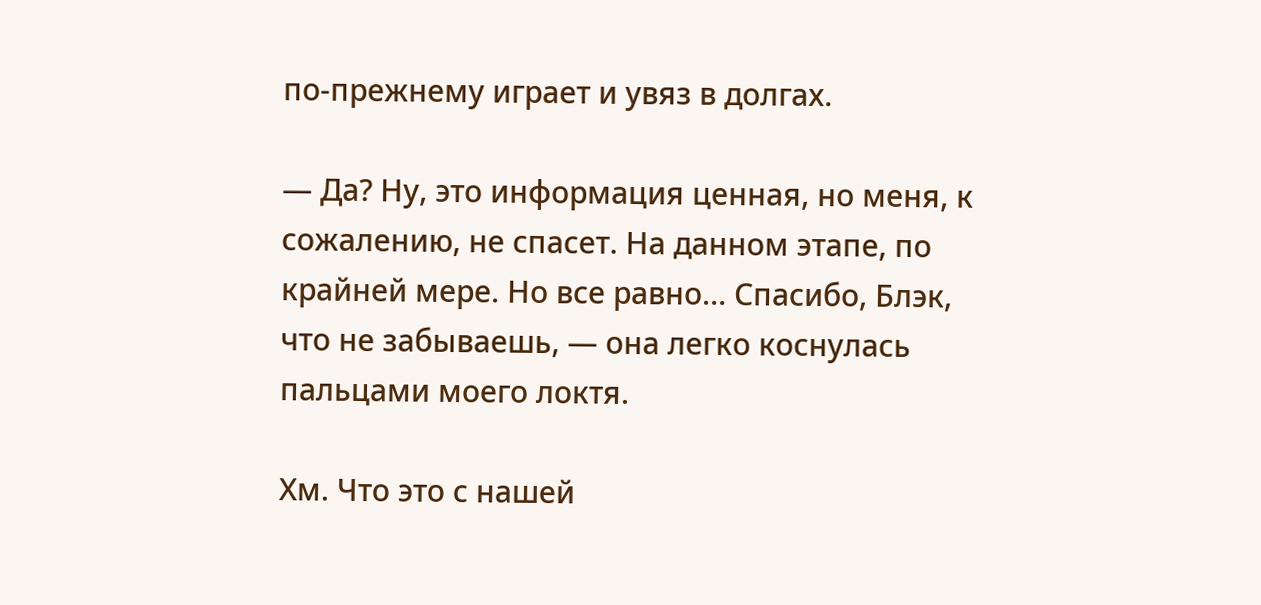по-прежнему играет и увяз в долгах.

— Да? Ну, это информация ценная, но меня, к сожалению, не спасет. На данном этапе, по крайней мере. Но все равно… Спасибо, Блэк, что не забываешь, — она легко коснулась пальцами моего локтя.

Хм. Что это с нашей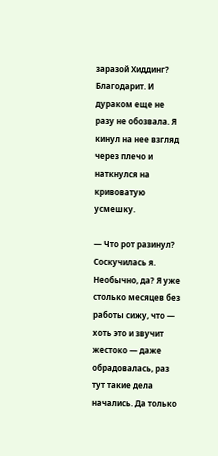заразой Хиддинг? Благодарит. И дураком еще не разу не обозвала. Я кинул на нее взгляд через плечо и наткнулся на кривоватую усмешку.

— Что рот разинул? Соскучилась я. Необычно, да? Я уже столько месяцев без работы сижу, что — хоть это и звучит жестоко — даже обрадовалась, раз тут такие дела начались. Да только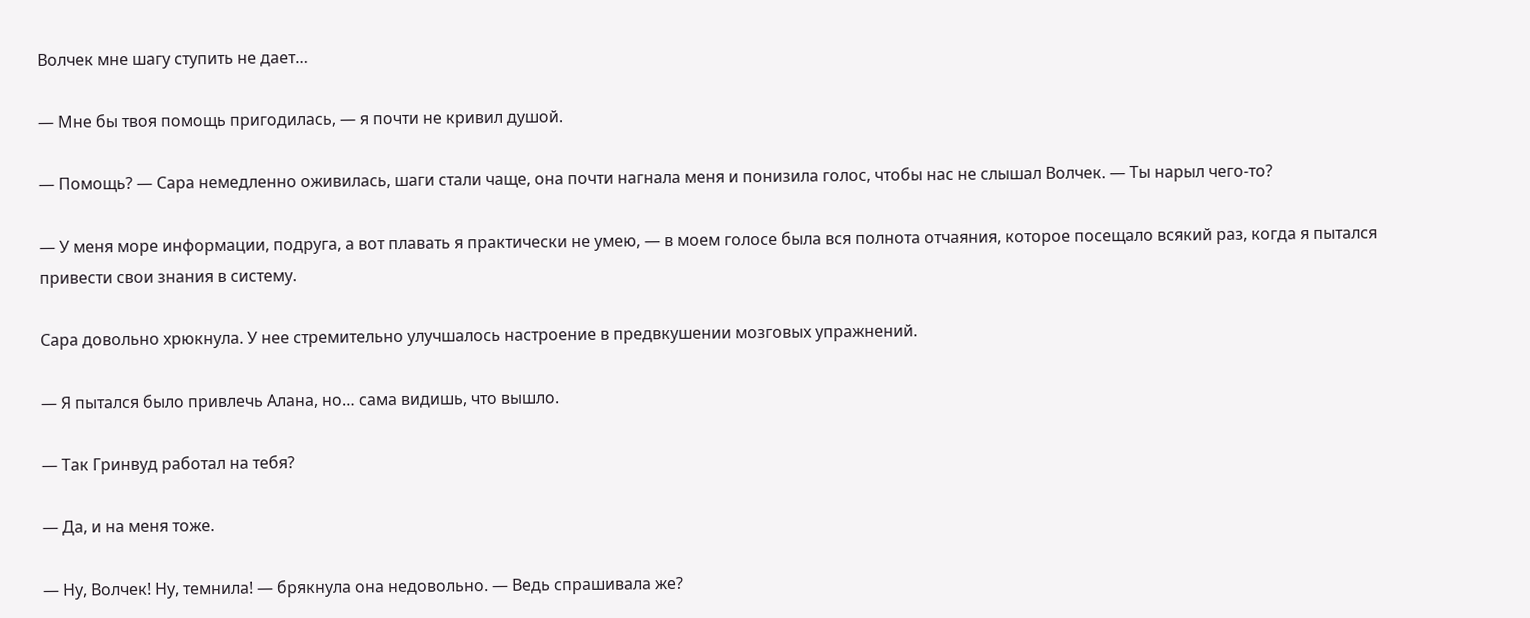Волчек мне шагу ступить не дает…

— Мне бы твоя помощь пригодилась, — я почти не кривил душой.

— Помощь? — Сара немедленно оживилась, шаги стали чаще, она почти нагнала меня и понизила голос, чтобы нас не слышал Волчек. — Ты нарыл чего-то?

— У меня море информации, подруга, а вот плавать я практически не умею, — в моем голосе была вся полнота отчаяния, которое посещало всякий раз, когда я пытался привести свои знания в систему.

Сара довольно хрюкнула. У нее стремительно улучшалось настроение в предвкушении мозговых упражнений.

— Я пытался было привлечь Алана, но… сама видишь, что вышло.

— Так Гринвуд работал на тебя?

— Да, и на меня тоже.

— Ну, Волчек! Ну, темнила! — брякнула она недовольно. — Ведь спрашивала же?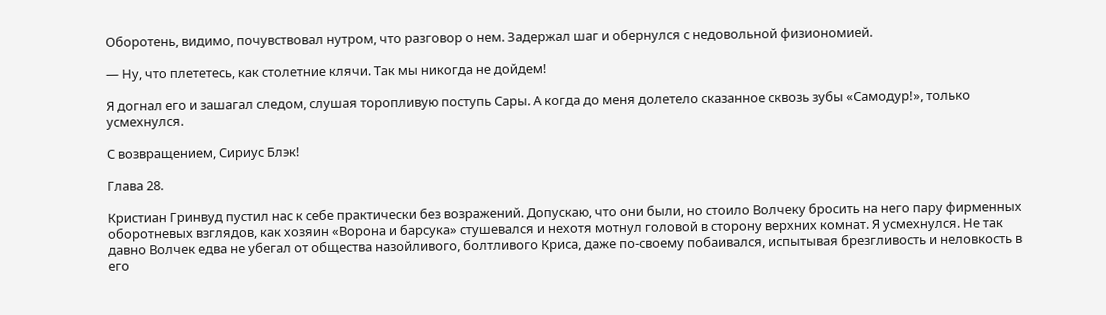Оборотень, видимо, почувствовал нутром, что разговор о нем. Задержал шаг и обернулся с недовольной физиономией.

— Ну, что плететесь, как столетние клячи. Так мы никогда не дойдем!

Я догнал его и зашагал следом, слушая торопливую поступь Сары. А когда до меня долетело сказанное сквозь зубы «Самодур!», только усмехнулся.

С возвращением, Сириус Блэк!

Глава 28.

Кристиан Гринвуд пустил нас к себе практически без возражений. Допускаю, что они были, но стоило Волчеку бросить на него пару фирменных оборотневых взглядов, как хозяин «Ворона и барсука» стушевался и нехотя мотнул головой в сторону верхних комнат. Я усмехнулся. Не так давно Волчек едва не убегал от общества назойливого, болтливого Криса, даже по-своему побаивался, испытывая брезгливость и неловкость в его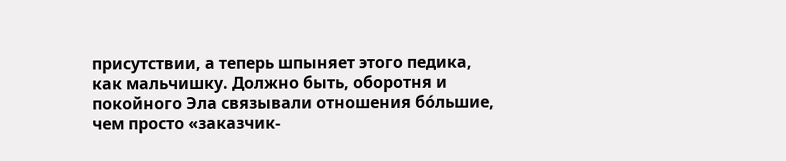присутствии, а теперь шпыняет этого педика, как мальчишку. Должно быть, оборотня и покойного Эла связывали отношения бóльшие, чем просто «заказчик-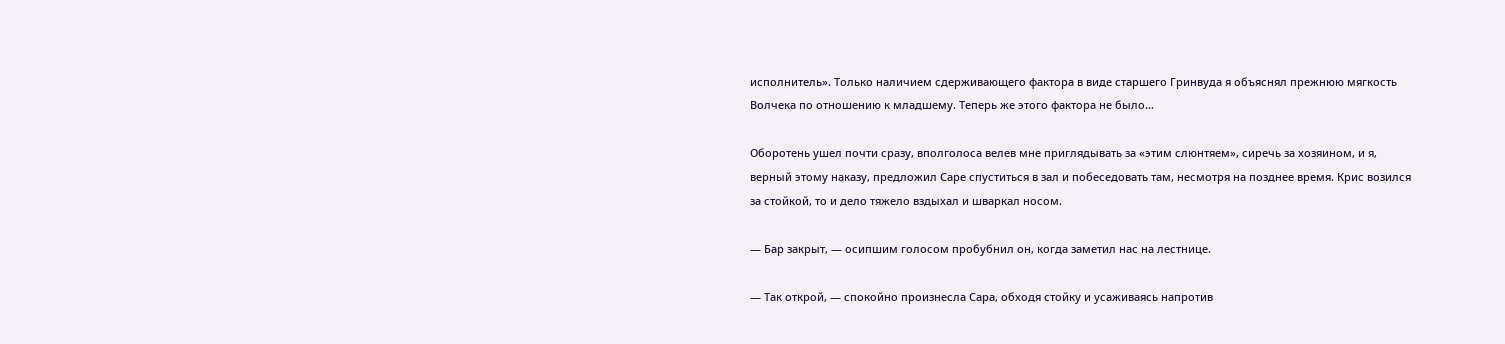исполнитель». Только наличием сдерживающего фактора в виде старшего Гринвуда я объяснял прежнюю мягкость Волчека по отношению к младшему. Теперь же этого фактора не было…

Оборотень ушел почти сразу, вполголоса велев мне приглядывать за «этим слюнтяем», сиречь за хозяином, и я, верный этому наказу, предложил Саре спуститься в зал и побеседовать там, несмотря на позднее время. Крис возился за стойкой, то и дело тяжело вздыхал и шваркал носом.

— Бар закрыт, — осипшим голосом пробубнил он, когда заметил нас на лестнице.

— Так открой, — спокойно произнесла Сара, обходя стойку и усаживаясь напротив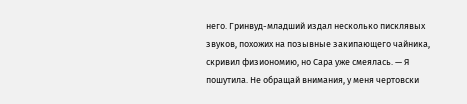него. Гринвуд-младший издал несколько писклявых звуков, похожих на позывные закипающего чайника, скривил физиономию, но Сара уже смеялась. — Я пошутила. Не обращай внимания, у меня чертовски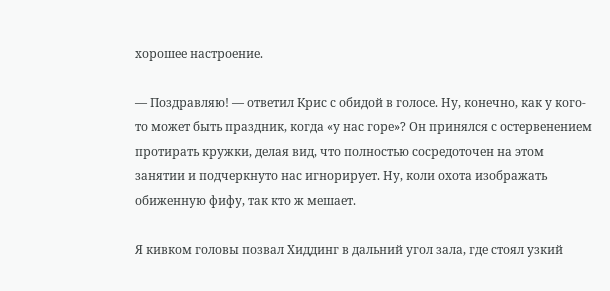хорошее настроение.

— Поздравляю! — ответил Крис с обидой в голосе. Ну, конечно, как у кого-то может быть праздник, когда «у нас горе»? Он принялся с остервенением протирать кружки, делая вид, что полностью сосредоточен на этом занятии и подчеркнуто нас игнорирует. Ну, коли охота изображать обиженную фифу, так кто ж мешает.

Я кивком головы позвал Хиддинг в дальний угол зала, где стоял узкий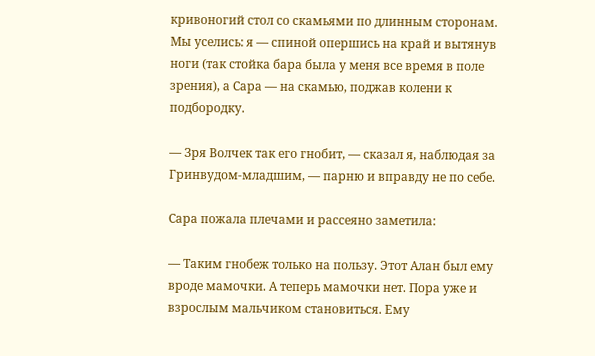кривоногий стол со скамьями по длинным сторонам. Мы уселись: я — спиной опершись на край и вытянув ноги (так стойка бара была у меня все время в поле зрения), а Сара — на скамью, поджав колени к подбородку.

— Зря Волчек так его гнобит, — сказал я, наблюдая за Гринвудом-младшим, — парню и вправду не по себе.

Сара пожала плечами и рассеяно заметила:

— Таким гнобеж только на пользу. Этот Алан был ему вроде мамочки. А теперь мамочки нет. Пора уже и взрослым мальчиком становиться. Ему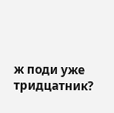ж поди уже тридцатник?